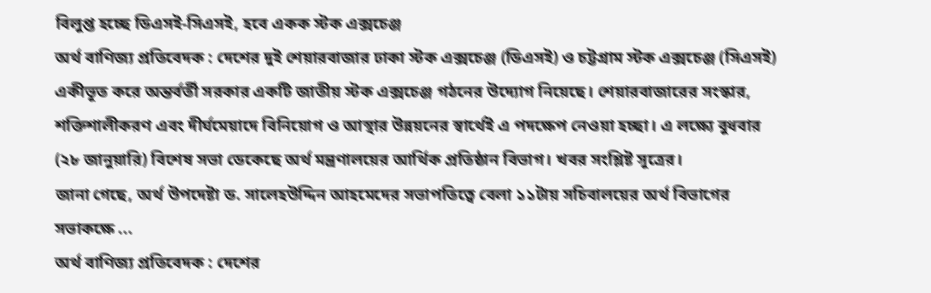বিলুপ্ত হচ্ছে ডিএসই-সিএসই, হবে একক স্টক এক্সচেঞ্জ
অর্থ বাণিজ্য প্রতিবেদক : দেশের দুই শেয়ারবাজার ঢাকা স্টক এক্সচেঞ্জ (ডিএসই) ও চট্টগ্রাম স্টক এক্সচেঞ্জ (সিএসই) একীভূত করে অন্তর্বর্তী সরকার একটি জাতীয় স্টক এক্সচেঞ্জ গঠনের উদ্যোগ নিয়েছে। শেয়ারবাজারের সংস্কার, শক্তিশালীকরণ এবং দীর্ঘমেয়াদে বিনিয়োগ ও আস্থার উন্নয়নের স্বার্থেই এ পদক্ষেপ নেওয়া হচ্ছা। এ লক্ষ্যে বুধবার (২৮ জানুয়ারি) বিশেষ সভা ডেকেছে অর্থ মন্ত্রণালয়ের আর্থিক প্রতিষ্ঠান বিভাগ। খবর সংশ্লিষ্ট সূত্রের।
জানা গেছে, অর্থ উপদেষ্টা ড. সালেহউদ্দিন আহমেদের সভাপতিত্বে বেলা ১১টায় সচিবালয়ের অর্থ বিভাগের সভাকক্ষে ...
অর্থ বাণিজ্য প্রতিবেদক : দেশের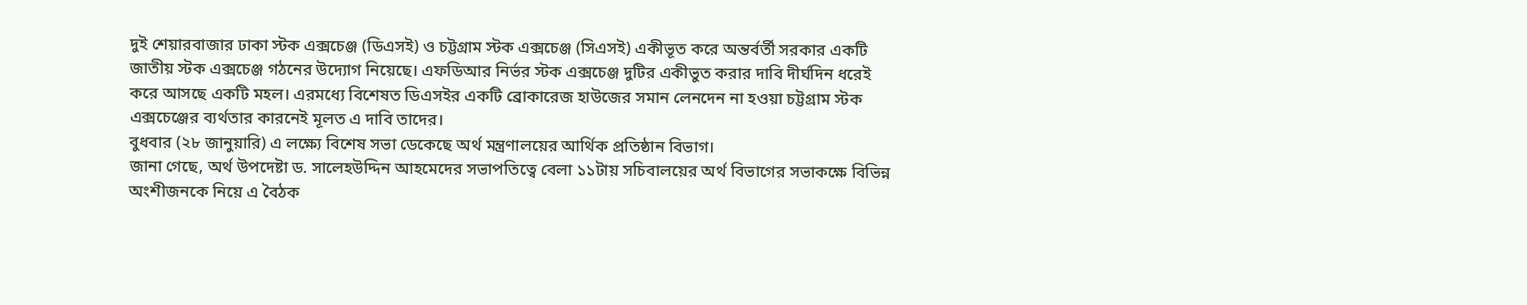দুই শেয়ারবাজার ঢাকা স্টক এক্সচেঞ্জ (ডিএসই) ও চট্টগ্রাম স্টক এক্সচেঞ্জ (সিএসই) একীভূত করে অন্তর্বর্তী সরকার একটি জাতীয় স্টক এক্সচেঞ্জ গঠনের উদ্যোগ নিয়েছে। এফডিআর নির্ভর স্টক এক্সচেঞ্জ দুটির একীভুত করার দাবি দীর্ঘদিন ধরেই করে আসছে একটি মহল। এরমধ্যে বিশেষত ডিএসইর একটি ব্রোকারেজ হাউজের সমান লেনদেন না হওয়া চট্টগ্রাম স্টক এক্সচেঞ্জের ব্যর্থতার কারনেই মূলত এ দাবি তাদের।
বুধবার (২৮ জানুয়ারি) এ লক্ষ্যে বিশেষ সভা ডেকেছে অর্থ মন্ত্রণালয়ের আর্থিক প্রতিষ্ঠান বিভাগ।
জানা গেছে, অর্থ উপদেষ্টা ড. সালেহউদ্দিন আহমেদের সভাপতিত্বে বেলা ১১টায় সচিবালয়ের অর্থ বিভাগের সভাকক্ষে বিভিন্ন অংশীজনকে নিয়ে এ বৈঠক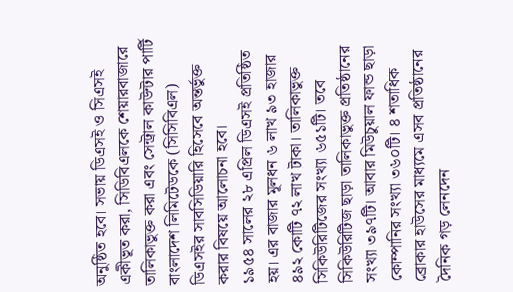অনুষ্ঠিত হবে। সভায় ডিএসই ও সিএসই একীভূত করা, সিডিবিএলকে শেয়ারবাজারে তালিকাভুক্ত করা এবং সেন্ট্রাল কাউন্টার পার্টি বাংলাদেশ লিমিটেডকে (সিসিবিএল) ডিএসইর সাবসিডিয়ারি হিসেবে অন্তর্ভুক্ত করার বিষয়ে আলোচনা হবে।
১৯৫৪ সালের ২৮ এপ্রিল ডিএসই প্রতিষ্ঠিত হয়। এর বাজার মূলধন ৬ লাখ ৯৩ হাজার ৪৯২ কোটি ৭২ লাখ টাকা। তালিকাভুক্ত সিকিউরিটিজের সংখ্যা ৬৫১টি। তবে সিকিউরিটিজ ছাড়া তালিকাভুক্ত প্রতিষ্ঠানের সংখ্যা ৩৯৭টি। আবার মিউচুয়াল ফান্ড ছাড়া কোম্পানির সংখ্যা ৩৬০টি। ৪ শতাধিক ব্রোকার হাউসের মাধ্যমে এসব প্রতিষ্ঠানের দৈনিক গড় লেনদেন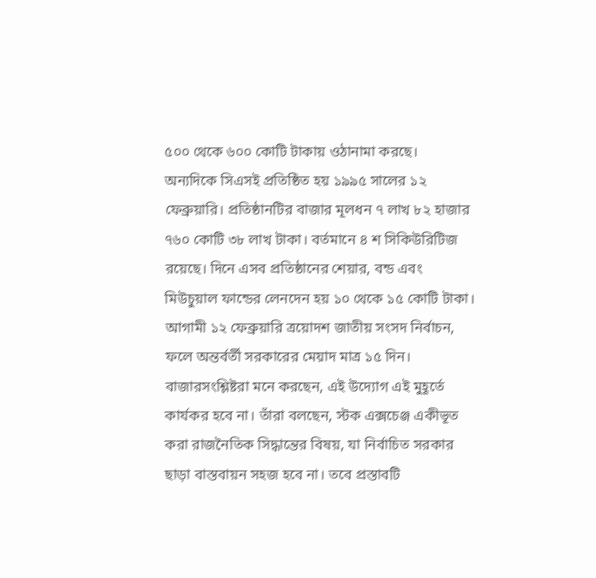৫০০ থেকে ৬০০ কোটি টাকায় ওঠানামা করছে।
অন্যদিকে সিএসই প্রতিষ্ঠিত হয় ১৯৯৫ সালের ১২ ফেব্রুয়ারি। প্রতিষ্ঠানটির বাজার মূলধন ৭ লাখ ৮২ হাজার ৭৬০ কোটি ৩৮ লাখ টাকা। বর্তমানে ৪ শ সিকিউরিটিজ রয়েছে। দিনে এসব প্রতিষ্ঠানের শেয়ার, বন্ড এবং মিউচুয়াল ফান্ডের লেনদেন হয় ১০ থেকে ১৫ কোটি টাকা।
আগামী ১২ ফেব্রুয়ারি ত্রয়োদশ জাতীয় সংসদ নির্বাচন, ফলে অন্তর্বর্তী সরকারের মেয়াদ মাত্র ১৫ দিন। বাজারসংশ্লিষ্টরা মনে করছেন, এই উদ্যোগ এই মুহূর্তে কার্যকর হবে না। তাঁরা বলছেন, স্টক এক্সচেঞ্জ একীভূত করা রাজনৈতিক সিদ্ধান্তের বিষয়, যা নির্বাচিত সরকার ছাড়া বাস্তবায়ন সহজ হবে না। তবে প্রস্তাবটি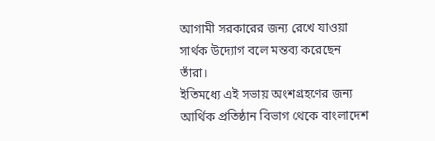আগামী সরকারের জন্য রেখে যাওয়া সার্থক উদ্যোগ বলে মন্তব্য করেছেন তাঁরা।
ইতিমধ্যে এই সভায় অংশগ্রহণের জন্য আর্থিক প্রতিষ্ঠান বিভাগ থেকে বাংলাদেশ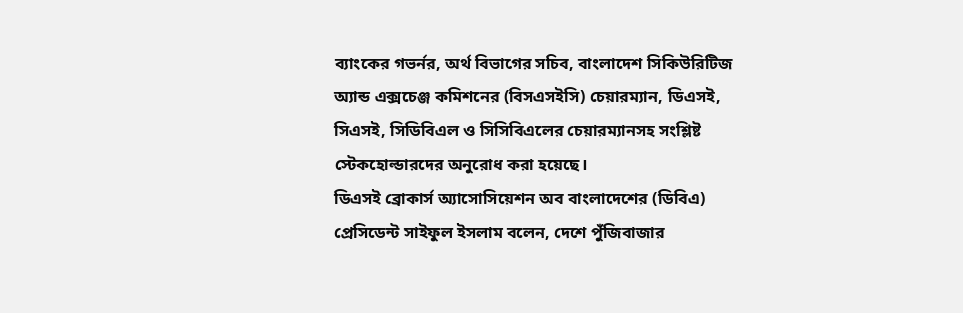ব্যাংকের গভর্নর, অর্থ বিভাগের সচিব, বাংলাদেশ সিকিউরিটিজ অ্যান্ড এক্সচেঞ্জ কমিশনের (বিসএসইসি) চেয়ারম্যান, ডিএসই, সিএসই, সিডিবিএল ও সিসিবিএলের চেয়ারম্যানসহ সংশ্লিষ্ট স্টেকহোল্ডারদের অনুরোধ করা হয়েছে।
ডিএসই ব্রোকার্স অ্যাসোসিয়েশন অব বাংলাদেশের (ডিবিএ) প্রেসিডেন্ট সাইফুল ইসলাম বলেন, দেশে পুঁজিবাজার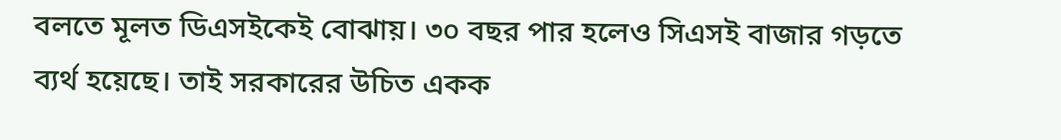বলতে মূলত ডিএসইকেই বোঝায়। ৩০ বছর পার হলেও সিএসই বাজার গড়তে ব্যর্থ হয়েছে। তাই সরকারের উচিত একক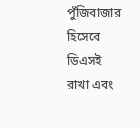পুঁজিবাজার হিসেবে ডিএসই রাখা এবং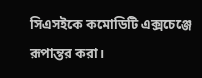সিএসইকে কমোডিটি এক্সচেঞ্জে রূপান্তর করা।